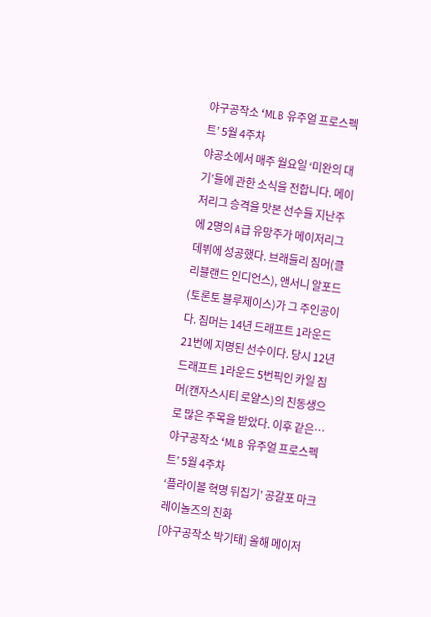야구공작소 ‘MLB 유주얼 프로스펙트’ 5월 4주차
야공소에서 매주 월요일 ‘미완의 대기’들에 관한 소식을 전합니다. 메이저리그 승격을 맛본 선수들 지난주에 2명의 A급 유망주가 메이저리그 데뷔에 성공했다. 브래들리 짐머(클리블랜드 인디언스), 앤서니 알포드(토론토 블루제이스)가 그 주인공이다. 짐머는 14년 드래프트 1라운드 21번에 지명된 선수이다. 당시 12년 드래프트 1라운드 5번픽인 카일 짐머(캔자스시티 로얄스)의 친동생으로 많은 주목을 받았다. 이후 같은…
야구공작소 ‘MLB 유주얼 프로스펙트’ 5월 4주차
‘플라이볼 혁명 뒤집기’ 공갈포 마크 레이놀즈의 진화
[야구공작소 박기태] 올해 메이저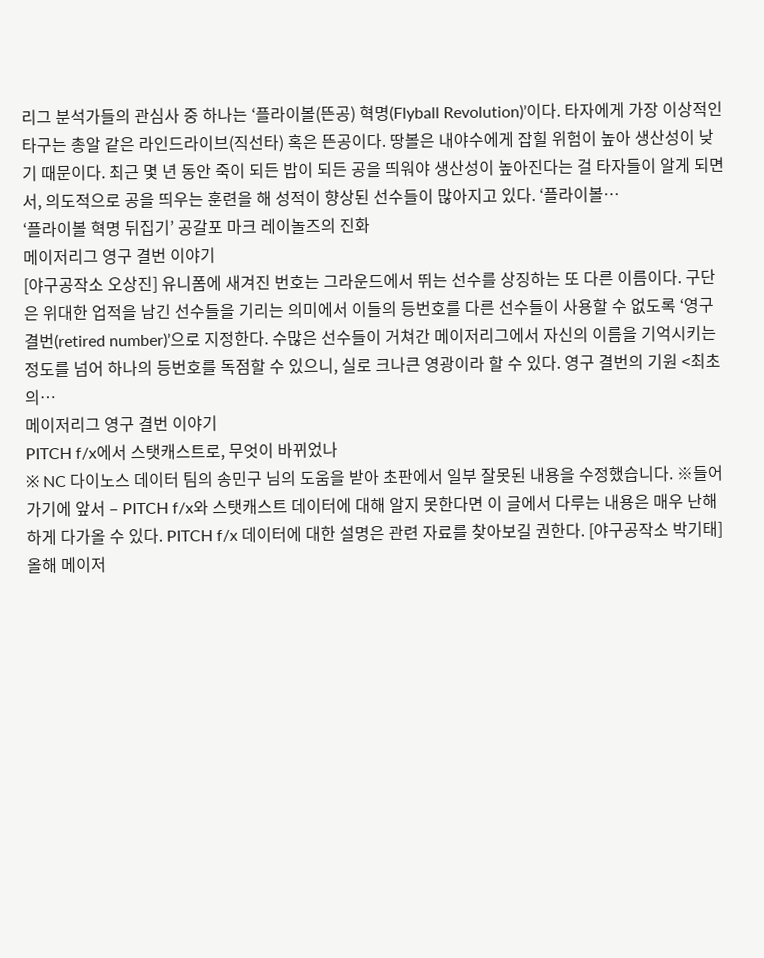리그 분석가들의 관심사 중 하나는 ‘플라이볼(뜬공) 혁명(Flyball Revolution)’이다. 타자에게 가장 이상적인 타구는 총알 같은 라인드라이브(직선타) 혹은 뜬공이다. 땅볼은 내야수에게 잡힐 위험이 높아 생산성이 낮기 때문이다. 최근 몇 년 동안 죽이 되든 밥이 되든 공을 띄워야 생산성이 높아진다는 걸 타자들이 알게 되면서, 의도적으로 공을 띄우는 훈련을 해 성적이 향상된 선수들이 많아지고 있다. ‘플라이볼…
‘플라이볼 혁명 뒤집기’ 공갈포 마크 레이놀즈의 진화
메이저리그 영구 결번 이야기
[야구공작소 오상진] 유니폼에 새겨진 번호는 그라운드에서 뛰는 선수를 상징하는 또 다른 이름이다. 구단은 위대한 업적을 남긴 선수들을 기리는 의미에서 이들의 등번호를 다른 선수들이 사용할 수 없도록 ‘영구 결번(retired number)’으로 지정한다. 수많은 선수들이 거쳐간 메이저리그에서 자신의 이름을 기억시키는 정도를 넘어 하나의 등번호를 독점할 수 있으니, 실로 크나큰 영광이라 할 수 있다. 영구 결번의 기원 <최초의…
메이저리그 영구 결번 이야기
PITCH f/x에서 스탯캐스트로, 무엇이 바뀌었나
※ NC 다이노스 데이터 팀의 송민구 님의 도움을 받아 초판에서 일부 잘못된 내용을 수정했습니다. ※들어가기에 앞서 – PITCH f/x와 스탯캐스트 데이터에 대해 알지 못한다면 이 글에서 다루는 내용은 매우 난해하게 다가올 수 있다. PITCH f/x 데이터에 대한 설명은 관련 자료를 찾아보길 권한다. [야구공작소 박기태] 올해 메이저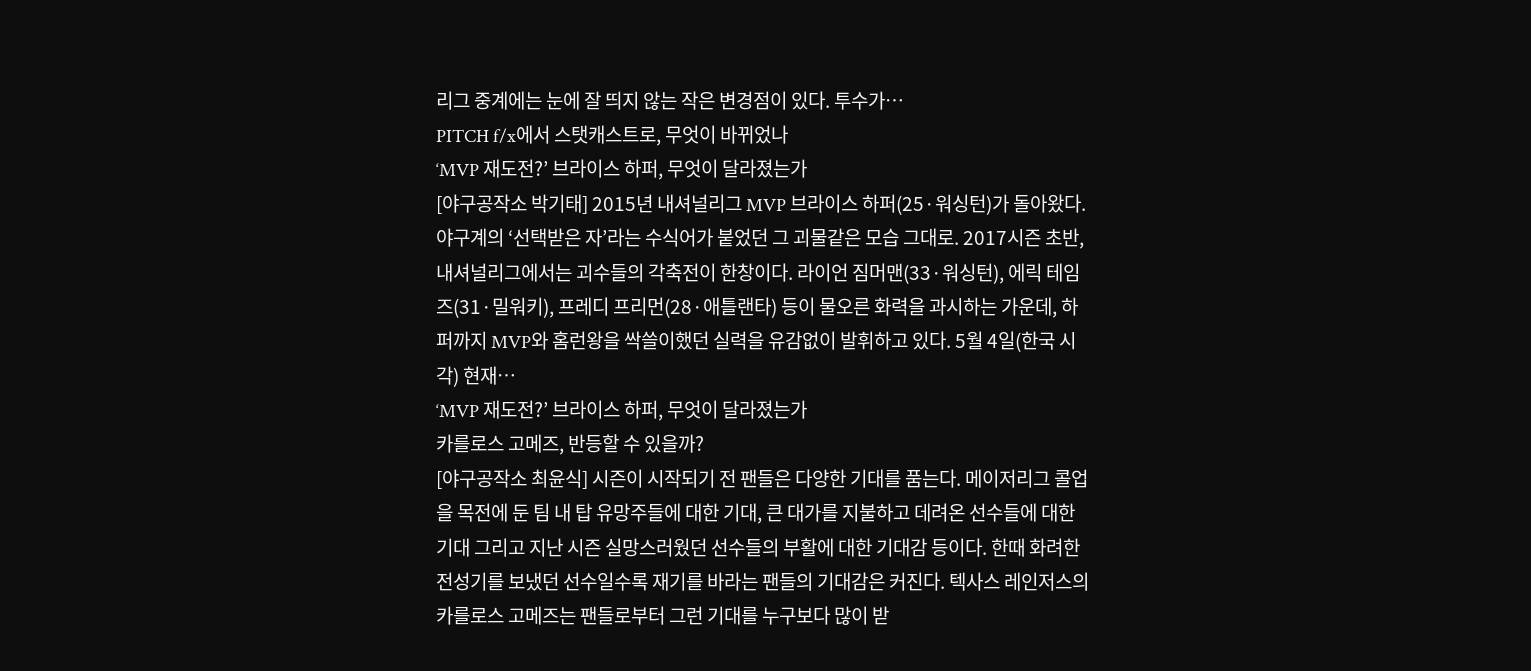리그 중계에는 눈에 잘 띄지 않는 작은 변경점이 있다. 투수가…
PITCH f/x에서 스탯캐스트로, 무엇이 바뀌었나
‘MVP 재도전?’ 브라이스 하퍼, 무엇이 달라졌는가
[야구공작소 박기태] 2015년 내셔널리그 MVP 브라이스 하퍼(25·워싱턴)가 돌아왔다. 야구계의 ‘선택받은 자’라는 수식어가 붙었던 그 괴물같은 모습 그대로. 2017시즌 초반, 내셔널리그에서는 괴수들의 각축전이 한창이다. 라이언 짐머맨(33·워싱턴), 에릭 테임즈(31·밀워키), 프레디 프리먼(28·애틀랜타) 등이 물오른 화력을 과시하는 가운데, 하퍼까지 MVP와 홈런왕을 싹쓸이했던 실력을 유감없이 발휘하고 있다. 5월 4일(한국 시각) 현재…
‘MVP 재도전?’ 브라이스 하퍼, 무엇이 달라졌는가
카를로스 고메즈, 반등할 수 있을까?
[야구공작소 최윤식] 시즌이 시작되기 전 팬들은 다양한 기대를 품는다. 메이저리그 콜업을 목전에 둔 팀 내 탑 유망주들에 대한 기대, 큰 대가를 지불하고 데려온 선수들에 대한 기대 그리고 지난 시즌 실망스러웠던 선수들의 부활에 대한 기대감 등이다. 한때 화려한 전성기를 보냈던 선수일수록 재기를 바라는 팬들의 기대감은 커진다. 텍사스 레인저스의 카를로스 고메즈는 팬들로부터 그런 기대를 누구보다 많이 받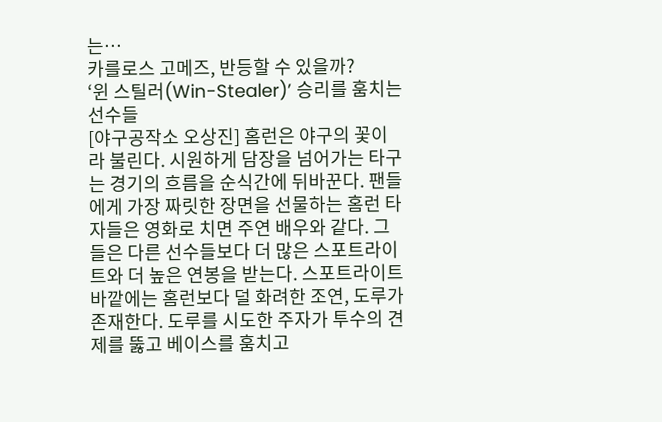는…
카를로스 고메즈, 반등할 수 있을까?
‘윈 스틸러(Win-Stealer)’ 승리를 훔치는 선수들
[야구공작소 오상진] 홈런은 야구의 꽃이라 불린다. 시원하게 담장을 넘어가는 타구는 경기의 흐름을 순식간에 뒤바꾼다. 팬들에게 가장 짜릿한 장면을 선물하는 홈런 타자들은 영화로 치면 주연 배우와 같다. 그들은 다른 선수들보다 더 많은 스포트라이트와 더 높은 연봉을 받는다. 스포트라이트 바깥에는 홈런보다 덜 화려한 조연, 도루가 존재한다. 도루를 시도한 주자가 투수의 견제를 뚫고 베이스를 훔치고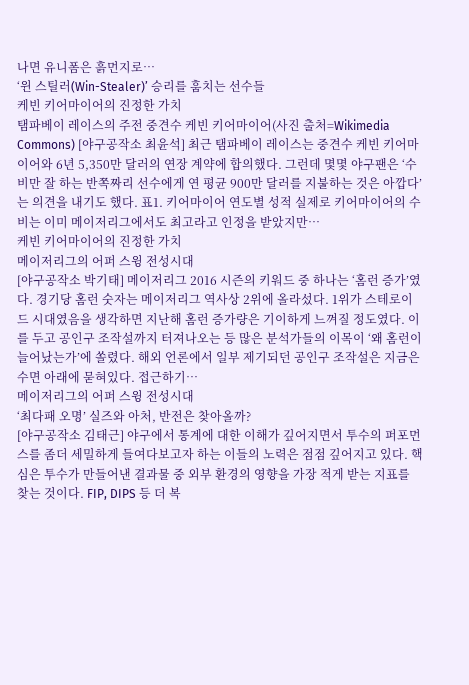나면 유니폼은 흙먼지로…
‘윈 스틸러(Win-Stealer)’ 승리를 훔치는 선수들
케빈 키어마이어의 진정한 가치
탬파베이 레이스의 주전 중견수 케빈 키어마이어(사진 출처=Wikimedia Commons) [야구공작소 최윤석] 최근 탬파베이 레이스는 중견수 케빈 키어마이어와 6년 5,350만 달러의 연장 계약에 합의했다. 그런데 몇몇 야구팬은 ‘수비만 잘 하는 반쪽짜리 선수에게 연 평균 900만 달러를 지불하는 것은 아깝다’는 의견을 내기도 했다. 표1. 키어마이어 연도별 성적 실제로 키어마이어의 수비는 이미 메이저리그에서도 최고라고 인정을 받았지만…
케빈 키어마이어의 진정한 가치
메이저리그의 어퍼 스윙 전성시대
[야구공작소 박기태] 메이저리그 2016 시즌의 키워드 중 하나는 ‘홈런 증가’였다. 경기당 홈런 숫자는 메이저리그 역사상 2위에 올라섰다. 1위가 스테로이드 시대였음을 생각하면 지난해 홈런 증가량은 기이하게 느껴질 정도였다. 이를 두고 공인구 조작설까지 터져나오는 등 많은 분석가들의 이목이 ‘왜 홈런이 늘어났는가’에 쏠렸다. 해외 언론에서 일부 제기되던 공인구 조작설은 지금은 수면 아래에 묻혀있다. 접근하기…
메이저리그의 어퍼 스윙 전성시대
‘최다패 오명’ 실즈와 아처, 반전은 찾아올까?
[야구공작소 김태근] 야구에서 통계에 대한 이해가 깊어지면서 투수의 퍼포먼스를 좀더 세밀하게 들여다보고자 하는 이들의 노력은 점점 깊어지고 있다. 핵심은 투수가 만들어낸 결과물 중 외부 환경의 영향을 가장 적게 받는 지표를 찾는 것이다. FIP, DIPS 등 더 복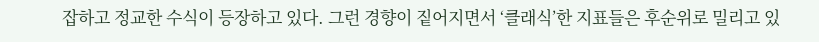잡하고 정교한 수식이 등장하고 있다. 그런 경향이 짙어지면서 ‘클래식’한 지표들은 후순위로 밀리고 있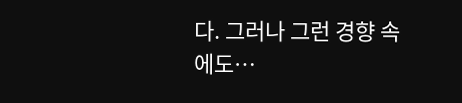다. 그러나 그런 경향 속에도…